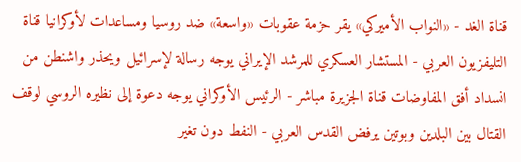قناة الغد - «النواب الأميركي» يقر حزمة عقوبات «واسعة» ضد روسيا ومساعدات لأوكرانيا قناة التليفزيون العربي - المستشار العسكري للمرشد الإيراني يوجه رسالة لإسرائيل ويحذر واشنطن من انسداد أفق المفاوضات قناة الجزيرة مباشر - الرئيس الأوكراني يوجه دعوة إلى نظيره الروسي لوقف القتال بين البلدين وبوتين يرفض القدس العربي - النفط دون تغير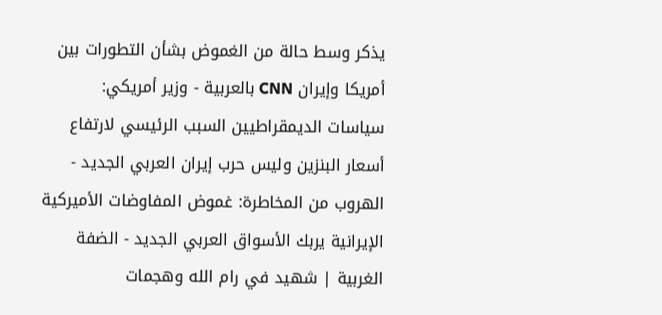يذكر وسط حالة من الغموض بشأن التطورات بين أمريكا وإيران CNN بالعربية - وزير أمريكي: سياسات الديمقراطيين السبب الرئيسي لارتفاع أسعار البنزين وليس حرب إيران العربي الجديد - الهروب من المخاطرة: غموض المفاوضات الأميركية الإيرانية يربك الأسواق العربي الجديد - الضفة الغربية | شهيد في رام الله وهجمات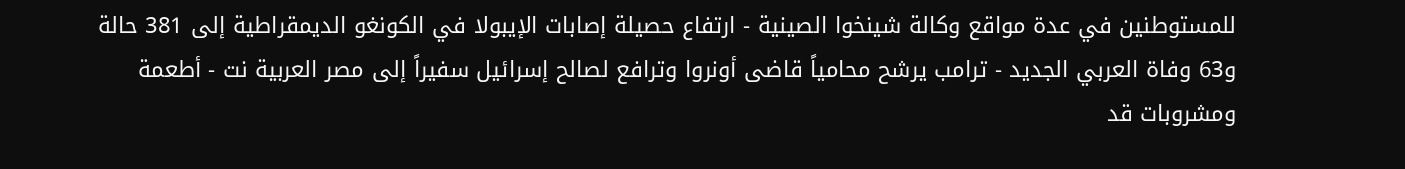للمستوطنين في عدة مواقع وكالة شينخوا الصينية - ارتفاع حصيلة إصابات الإيبولا في الكونغو الديمقراطية إلى 381 حالة و63 وفاة العربي الجديد - ترامب يرشح محامياً قاضى أونروا وترافع لصالح إسرائيل سفيراً إلى مصر العربية نت - أطعمة ومشروبات قد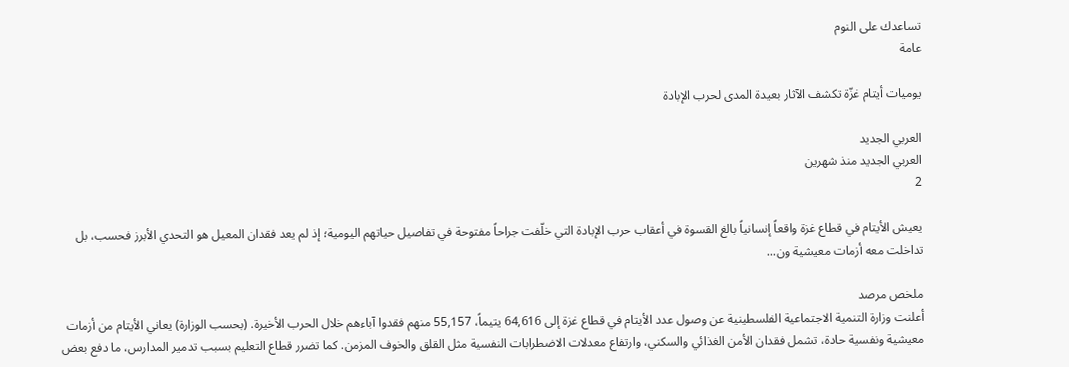تساعدك على النوم
عامة

يوميات أيتام غزّة تكشف الآثار بعيدة المدى لحرب الإبادة

العربي الجديد
العربي الجديد منذ شهرين
2

يعيش الأيتام في قطاع غزة واقعاً إنسانياً بالغ القسوة في أعقاب حرب الإبادة التي خلّفت جراحاً مفتوحة في تفاصيل حياتهم اليومية؛ إذ لم يعد فقدان المعيل هو التحدي الأبرز فحسب، بل تداخلت معه أزمات معيشية ون...

ملخص مرصد
أعلنت وزارة التنمية الاجتماعية الفلسطينية عن وصول عدد الأيتام في قطاع غزة إلى 64,616 يتيماً، 55,157 منهم فقدوا آباءهم خلال الحرب الأخيرة. (بحسب الوزارة) يعاني الأيتام من أزمات معيشية ونفسية حادة، تشمل فقدان الأمن الغذائي والسكني، وارتفاع معدلات الاضطرابات النفسية مثل القلق والخوف المزمن. كما تضرر قطاع التعليم بسبب تدمير المدارس، ما دفع بعض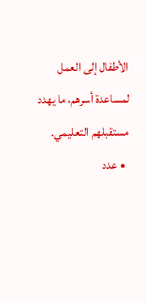الأطفال إلى العمل لمساعدة أسرهم، ما يهدد مستقبلهم التعليمي.
  • عدد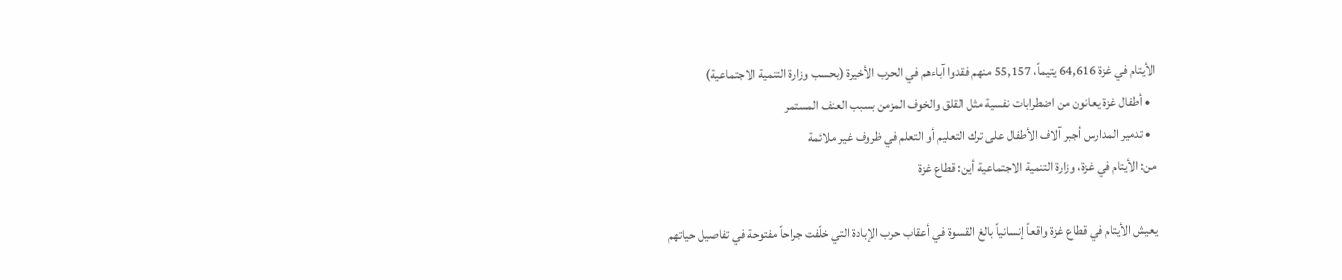الأيتام في غزة 64,616 يتيماً، 55,157 منهم فقدوا آباءهم في الحرب الأخيرة (بحسب وزارة التنمية الاجتماعية)
  • أطفال غزة يعانون من اضطرابات نفسية مثل القلق والخوف المزمن بسبب العنف المستمر
  • تدمير المدارس أجبر آلاف الأطفال على ترك التعليم أو التعلم في ظروف غير ملائمة
من: الأيتام في غزة، وزارة التنمية الاجتماعية أين: قطاع غزة

يعيش الأيتام في قطاع غزة واقعاً إنسانياً بالغ القسوة في أعقاب حرب الإبادة التي خلّفت جراحاً مفتوحة في تفاصيل حياتهم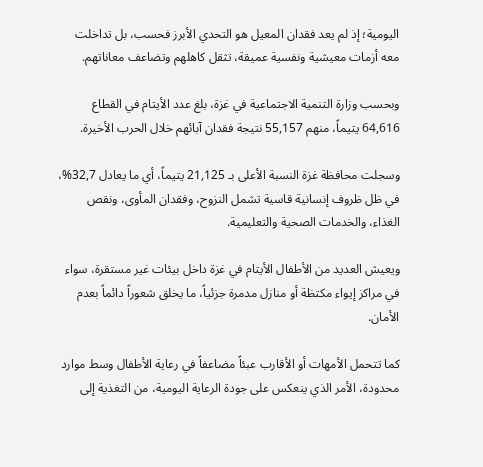اليومية؛ إذ لم يعد فقدان المعيل هو التحدي الأبرز فحسب، بل تداخلت معه أزمات معيشية ونفسية عميقة، تثقل كاهلهم وتضاعف معاناتهم.

وبحسب وزارة التنمية الاجتماعية في غزة، بلغ عدد الأيتام في القطاع 64,616 يتيماً، منهم 55,157 نتيجة فقدان آبائهم خلال الحرب الأخيرة.

وسجلت محافظة غزة النسبة الأعلى بـ 21,125 يتيماً، أي ما يعادل 32,7%، في ظل ظروف إنسانية قاسية تشمل النزوح، وفقدان المأوى، ونقص الغذاء، والخدمات الصحية والتعليمية.

ويعيش العديد من الأطفال الأيتام في غزة داخل بيئات غير مستقرة، سواء في مراكز إيواء مكتظة أو منازل مدمرة جزئياً، ما يخلق شعوراً دائماً بعدم الأمان.

كما تتحمل الأمهات أو الأقارب عبئاً مضاعفاً في رعاية الأطفال وسط موارد محدودة، الأمر الذي ينعكس على جودة الرعاية اليومية، من التغذية إلى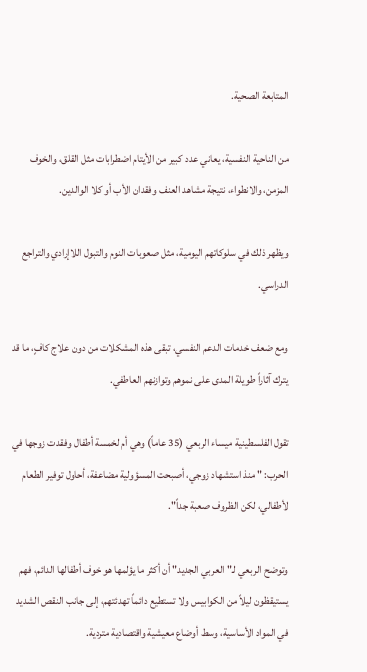المتابعة الصحية.

من الناحية النفسية، يعاني عدد كبير من الأيتام اضطرابات مثل القلق، والخوف المزمن، والانطواء، نتيجة مشاهد العنف وفقدان الأب أو كلا الوالدين.

ويظهر ذلك في سلوكاتهم اليومية، مثل صعوبات النوم والتبول اللاإرادي والتراجع الدراسي.

ومع ضعف خدمات الدعم النفسي، تبقى هذه المشكلات من دون علاج كافٍ، ما قد يترك آثاراً طويلة المدى على نموهم وتوازنهم العاطفي.

تقول الفلسطينية ميساء الربعي (35 عاماً) وهي أم لخمسة أطفال وفقدت زوجها في الحرب: " منذ استشهاد زوجي، أصبحت المسؤولية مضاعفة، أحاول توفير الطعام لأطفالي، لكن الظروف صعبة جداً".

وتوضح الربعي لـ" العربي الجديد" أن أكثر ما يؤلمها هو خوف أطفالها الدائم، فهم يستيقظون ليلاً من الكوابيس ولا تستطيع دائماً تهدئتهم، إلى جانب النقص الشديد في المواد الأساسية، وسط أوضاع معيشية واقتصادية متردية.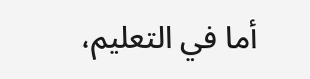أما في التعليم،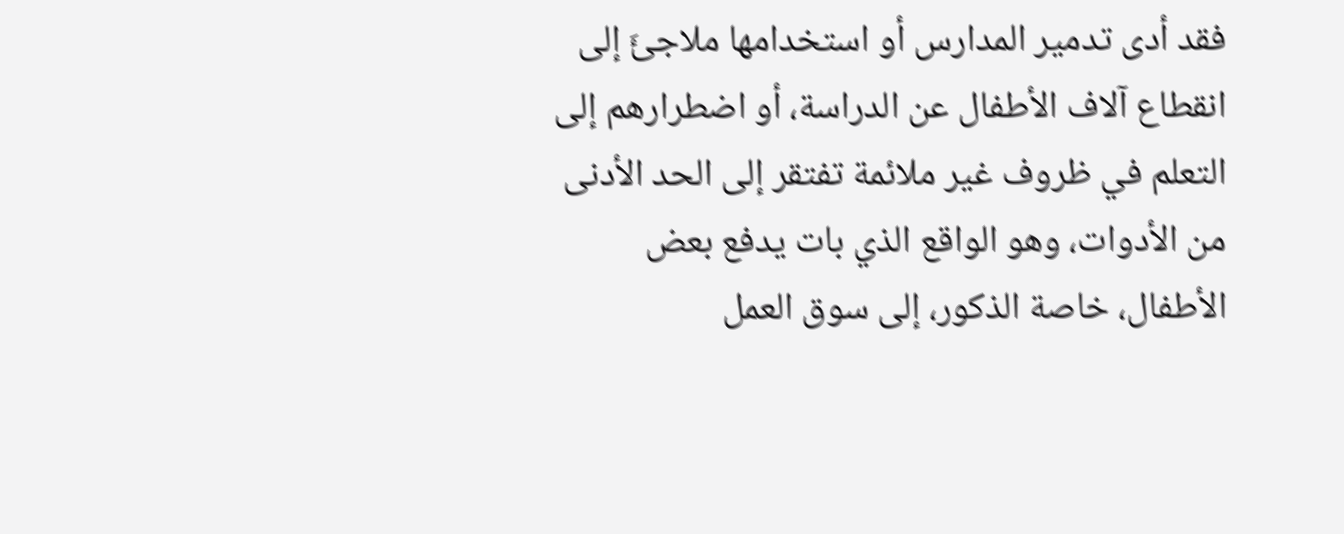فقد أدى تدمير المدارس أو استخدامها ملاجئَ إلى انقطاع آلاف الأطفال عن الدراسة، أو اضطرارهم إلى التعلم في ظروف غير ملائمة تفتقر إلى الحد الأدنى من الأدوات، وهو الواقع الذي بات يدفع بعض الأطفال، خاصة الذكور، إلى سوق العمل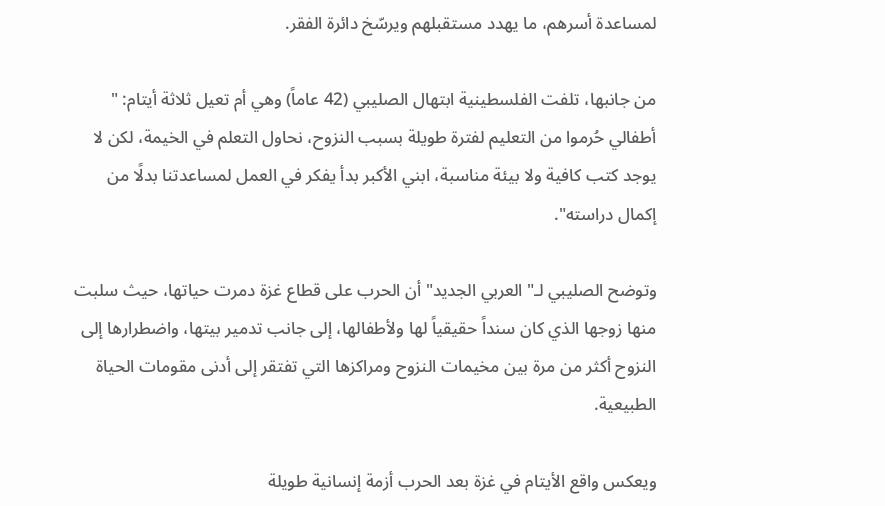لمساعدة أسرهم، ما يهدد مستقبلهم ويرسّخ دائرة الفقر.

من جانبها، تلفت الفلسطينية ابتهال الصليبي (42 عاماً) وهي أم تعيل ثلاثة أيتام: " أطفالي حُرموا من التعليم لفترة طويلة بسبب النزوح، نحاول التعلم في الخيمة، لكن لا يوجد كتب كافية ولا بيئة مناسبة، ابني الأكبر بدأ يفكر في العمل لمساعدتنا بدلًا من إكمال دراسته".

وتوضح الصليبي لـ" العربي الجديد" أن الحرب على قطاع غزة دمرت حياتها، حيث سلبت منها زوجها الذي كان سنداً حقيقياً لها ولأطفالها، إلى جانب تدمير بيتها، واضطرارها إلى النزوح أكثر من مرة بين مخيمات النزوح ومراكزها التي تفتقر إلى أدنى مقومات الحياة الطبيعية.

ويعكس واقع الأيتام في غزة بعد الحرب أزمة إنسانية طويلة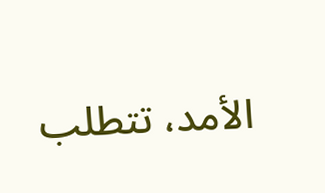الأمد، تتطلب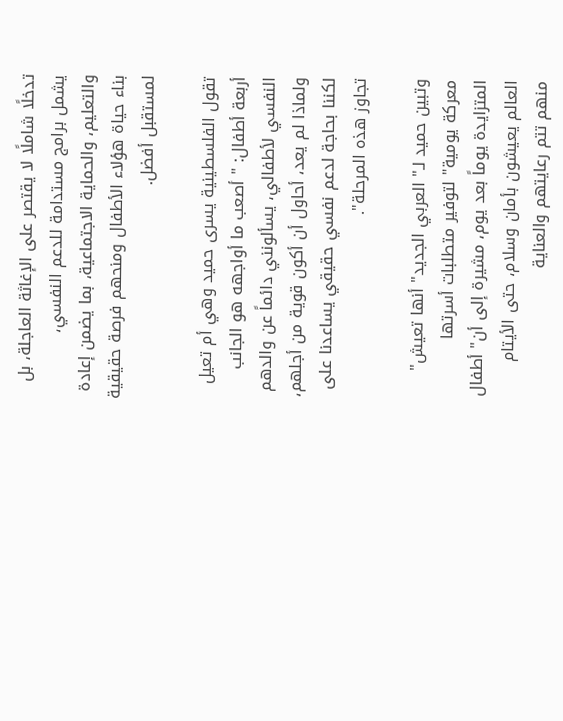تدخلًا شاملًا لا يقتصر على الإغاثة العاجلة، بل يشمل برامج مستدامة للدعم النفسي، والتعليم، والحماية الاجتماعية، بما يضمن إعادة بناء حياة هؤلاء الأطفال ومنحهم فرصة حقيقية لمستقبل أفضل.

تقول الفلسطينية يسرى حميد وهي أم تعيل أربعة أطفال: " أصعب ما أواجهه هو الجانب النفسي لأطفالي، يسألونني دائماً عن والدهم ولماذا لم يعد، أحاول أن أكون قوية من أجلهم، لكننا بحاجة لدعم نفسي حقيقي يساعدنا على تجاوز هذه المرحلة".

وتبين حميد لـ" العربي الجديد" أنها تعيش" معركة يومية" لتوفير متطلبات أسرتها المتزايدة يوماً بعد يوم، مشيرة إلى أن" أطفال العالم يعيشون بأمان وسلام، حتى الأيتام منهم تتم رعايتهم والعناية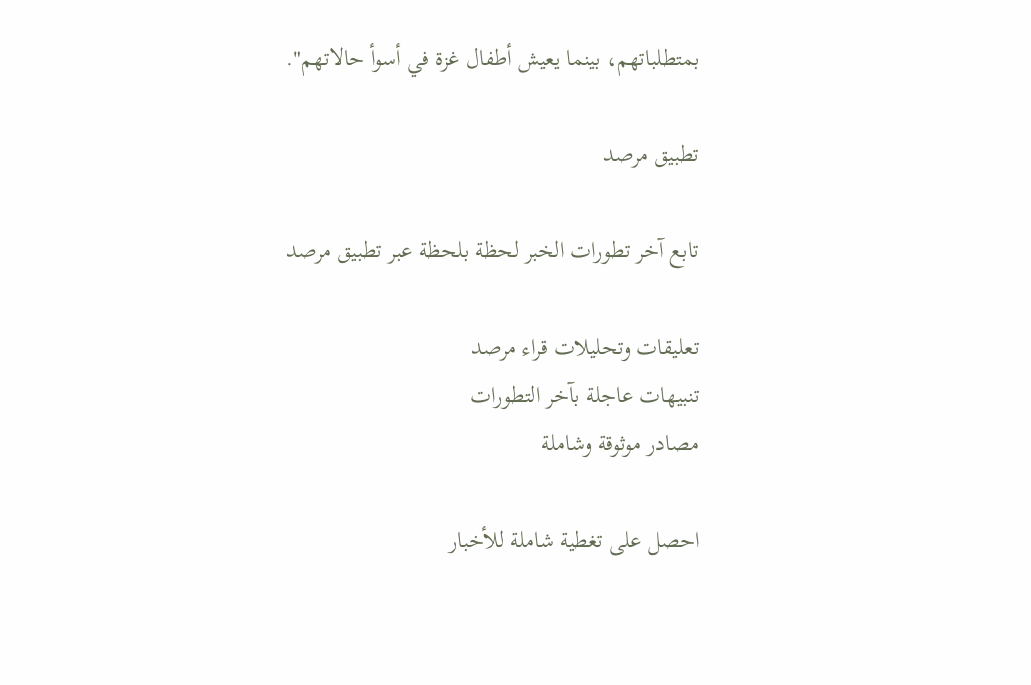بمتطلباتهم، بينما يعيش أطفال غزة في أسوأ حالاتهم".

تطبيق مرصد

تابع آخر تطورات الخبر لحظة بلحظة عبر تطبيق مرصد

تعليقات وتحليلات قراء مرصد
تنبيهات عاجلة بآخر التطورات
مصادر موثوقة وشاملة

احصل على تغطية شاملة للأخبار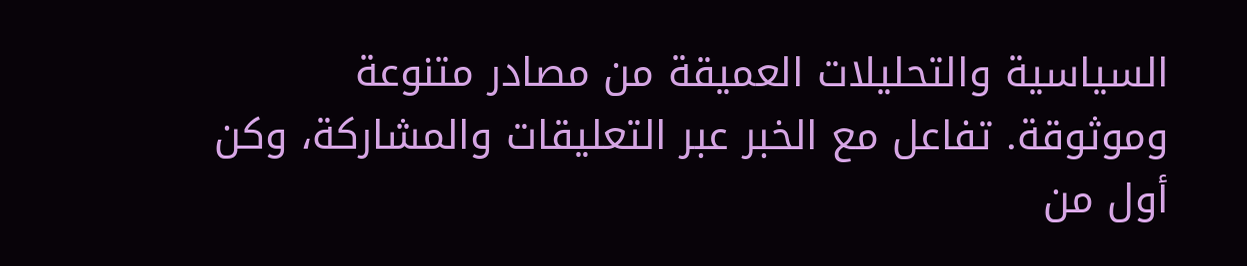السياسية والتحليلات العميقة من مصادر متنوعة وموثوقة. تفاعل مع الخبر عبر التعليقات والمشاركة، وكن أول من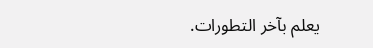يعلم بآخر التطورات.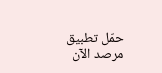حمّل تطبيق مرصد الآن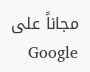مجاناً على Google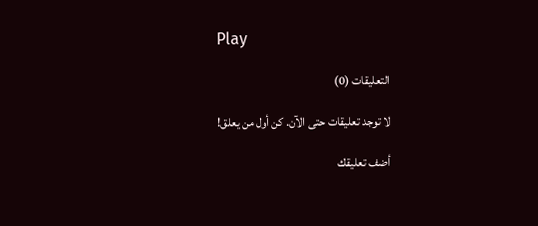Play

التعليقات (0)

لا توجد تعليقات حتى الآن. كن أول من يعلق!

أضف تعليقك